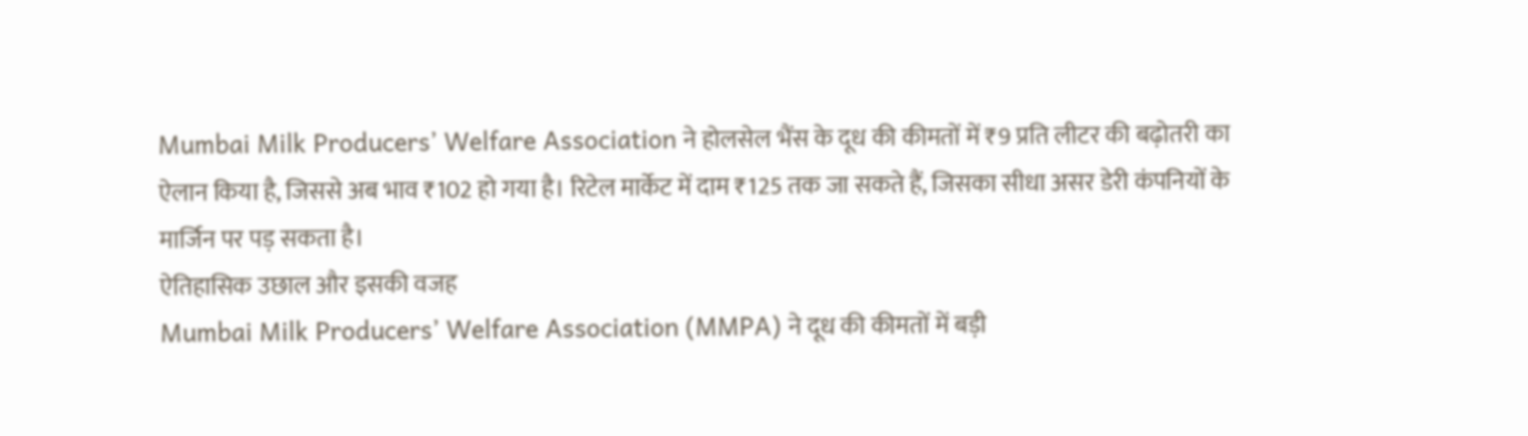Mumbai Milk Producers’ Welfare Association ने होलसेल भैंस के दूध की कीमतों में ₹9 प्रति लीटर की बढ़ोतरी का ऐलान किया है, जिससे अब भाव ₹102 हो गया है। रिटेल मार्केट में दाम ₹125 तक जा सकते हैं, जिसका सीधा असर डेरी कंपनियों के मार्जिन पर पड़ सकता है।
ऐतिहासिक उछाल और इसकी वजह
Mumbai Milk Producers’ Welfare Association (MMPA) ने दूध की कीमतों में बड़ी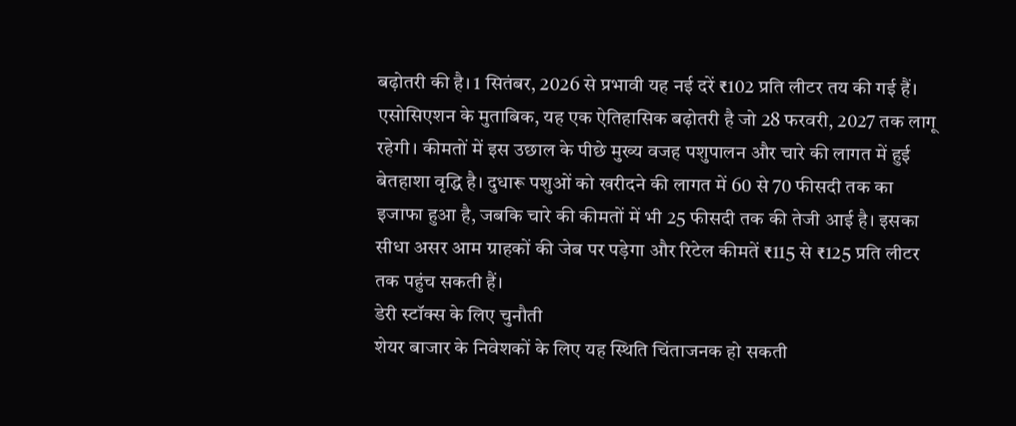बढ़ोतरी की है। 1 सितंबर, 2026 से प्रभावी यह नई दरें ₹102 प्रति लीटर तय की गई हैं। एसोसिएशन के मुताबिक, यह एक ऐतिहासिक बढ़ोतरी है जो 28 फरवरी, 2027 तक लागू रहेगी। कीमतों में इस उछाल के पीछे मुख्य वजह पशुपालन और चारे की लागत में हुई बेतहाशा वृद्धि है। दुधारू पशुओं को खरीदने की लागत में 60 से 70 फीसदी तक का इजाफा हुआ है, जबकि चारे की कीमतों में भी 25 फीसदी तक की तेजी आई है। इसका सीधा असर आम ग्राहकों की जेब पर पड़ेगा और रिटेल कीमतें ₹115 से ₹125 प्रति लीटर तक पहुंच सकती हैं।
डेरी स्टॉक्स के लिए चुनौती
शेयर बाजार के निवेशकों के लिए यह स्थिति चिंताजनक हो सकती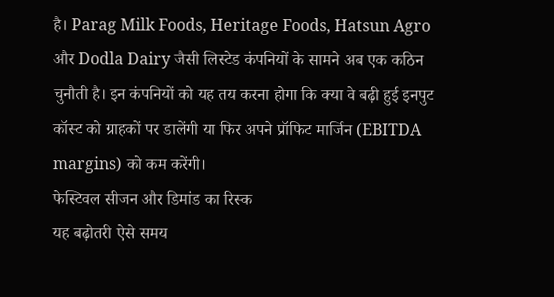है। Parag Milk Foods, Heritage Foods, Hatsun Agro और Dodla Dairy जैसी लिस्टेड कंपनियों के सामने अब एक कठिन चुनौती है। इन कंपनियों को यह तय करना होगा कि क्या वे बढ़ी हुई इनपुट कॉस्ट को ग्राहकों पर डालेंगी या फिर अपने प्रॉफिट मार्जिन (EBITDA margins) को कम करेंगी।
फेस्टिवल सीजन और डिमांड का रिस्क
यह बढ़ोतरी ऐसे समय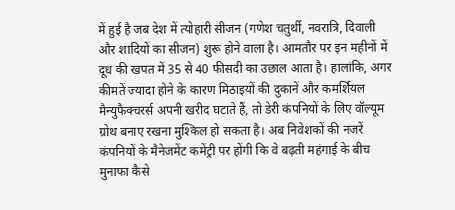में हुई है जब देश में त्योहारी सीजन (गणेश चतुर्थी, नवरात्रि, दिवाली और शादियों का सीजन) शुरू होने वाला है। आमतौर पर इन महीनों में दूध की खपत में 35 से 40 फीसदी का उछाल आता है। हालांकि, अगर कीमतें ज्यादा होने के कारण मिठाइयों की दुकानें और कमर्शियल मैन्युफैक्चरर्स अपनी खरीद घटाते हैं, तो डेरी कंपनियों के लिए वॉल्यूम ग्रोथ बनाए रखना मुश्किल हो सकता है। अब निवेशकों की नजरें कंपनियों के मैनेजमेंट कमेंट्री पर होंगी कि वे बढ़ती महंगाई के बीच मुनाफा कैसे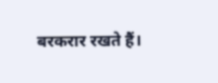बरकरार रखते हैं।